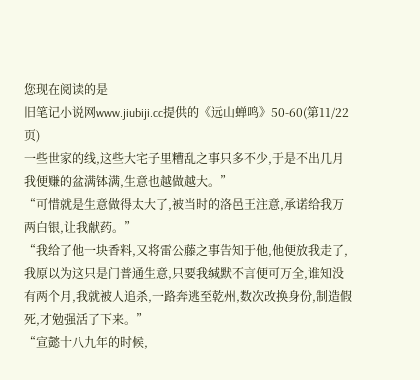您现在阅读的是
旧笔记小说网www.jiubiji.cc提供的《远山蝉鸣》50-60(第11/22页)
一些世家的线,这些大宅子里糟乱之事只多不少,于是不出几月我便赚的盆满钵满,生意也越做越大。”
“可惜就是生意做得太大了,被当时的洛邑王注意,承诺给我万两白银,让我献药。”
“我给了他一块香料,又将雷公藤之事告知于他,他便放我走了,我原以为这只是门普通生意,只要我缄默不言便可万全,谁知没有两个月,我就被人追杀,一路奔逃至乾州,数次改换身份,制造假死,才勉强活了下来。”
“宣懿十八九年的时候,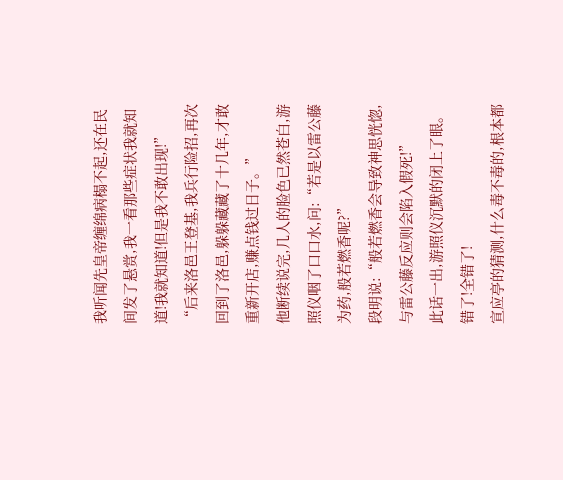我听闻先皇帝缠绵病榻不起,还在民间发了悬赏,我一看那些症状我就知道!我就知道!但是我不敢出现!”
“后来洛邑王登基,我兵行险招,再次回到了洛邑,躲躲藏藏了十几年,才敢重新开店,赚点钱过日子。”
他断续说完,几人的脸色已然苍白,游照仪咽了口口水,问:“若是以雷公藤为药,般若燃香呢?”
段明说:“般若燃香会导致神思恍惚,与雷公藤反应则会陷入假死!”
此话一出,游照仪沉默的闭上了眼。
错了!全错了!
宣应亭的猜测,什么毒不毒的,根本都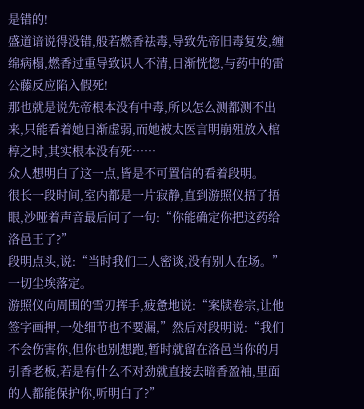是错的!
盛道谙说得没错,般若燃香祛毒,导致先帝旧毒复发,缠绵病榻,燃香过重导致识人不清,日渐恍惚,与药中的雷公藤反应陷入假死!
那也就是说先帝根本没有中毒,所以怎么测都测不出来,只能看着她日渐虚弱,而她被太医言明崩殂放入棺椁之时,其实根本没有死……
众人想明白了这一点,皆是不可置信的看着段明。
很长一段时间,室内都是一片寂静,直到游照仪捂了捂眼,沙哑着声音最后问了一句:“你能确定你把这药给洛邑王了?”
段明点头,说:“当时我们二人密谈,没有别人在场。”
一切尘埃落定。
游照仪向周围的雪刃挥手,疲惫地说:“案牍卷宗,让他签字画押,一处细节也不要漏,”然后对段明说:“我们不会伤害你,但你也别想跑,暂时就留在洛邑当你的月引香老板,若是有什么不对劲就直接去暗香盈袖,里面的人都能保护你,听明白了?”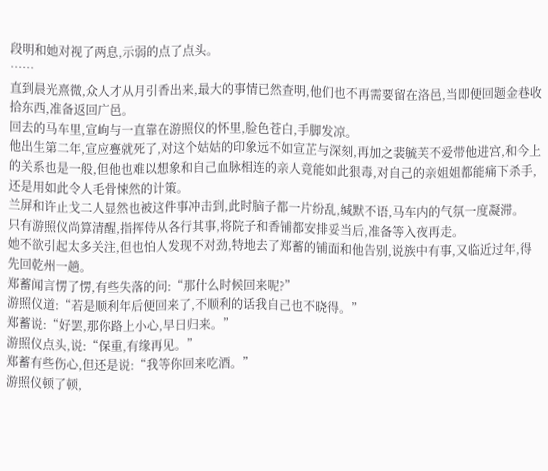段明和她对视了两息,示弱的点了点头。
……
直到晨光熹微,众人才从月引香出来,最大的事情已然查明,他们也不再需要留在洛邑,当即便回题金巷收拾东西,准备返回广邑。
回去的马车里,宣峋与一直靠在游照仪的怀里,脸色苍白,手脚发凉。
他出生第二年,宣应亹就死了,对这个姑姑的印象远不如宣芷与深刻,再加之裴毓芙不爱带他进宫,和今上的关系也是一般,但他也难以想象和自己血脉相连的亲人竟能如此狠毒,对自己的亲姐姐都能痛下杀手,还是用如此令人毛骨悚然的计策。
兰屏和许止戈二人显然也被这件事冲击到,此时脑子都一片纷乱,缄默不语,马车内的气氛一度凝滞。
只有游照仪尚算清醒,指挥侍从各行其事,将院子和香铺都安排妥当后,准备等入夜再走。
她不欲引起太多关注,但也怕人发现不对劲,特地去了郑蓄的铺面和他告别,说族中有事,又临近过年,得先回乾州一趟。
郑蓄闻言愣了愣,有些失落的问:“那什么时候回来呢?”
游照仪道:“若是顺利年后便回来了,不顺利的话我自己也不晓得。”
郑蓄说:“好罢,那你路上小心,早日归来。”
游照仪点头,说:“保重,有缘再见。”
郑蓄有些伤心,但还是说:“我等你回来吃酒。”
游照仪顿了顿,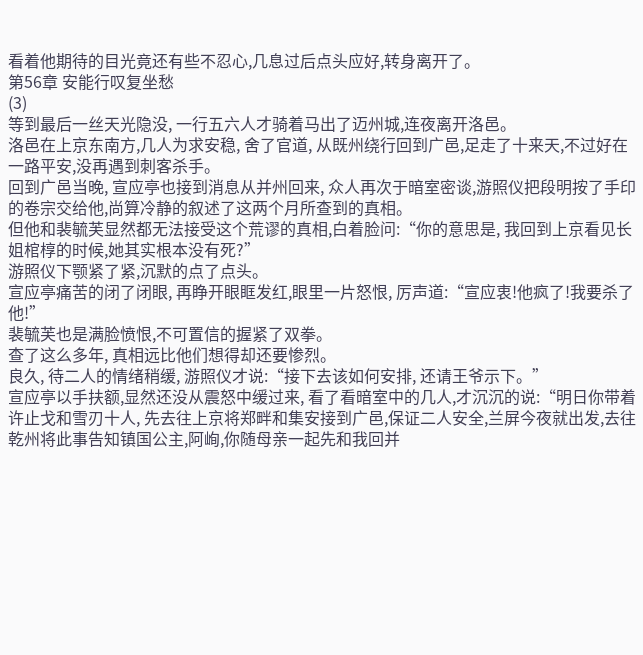看着他期待的目光竟还有些不忍心,几息过后点头应好,转身离开了。
第56章 安能行叹复坐愁
(3)
等到最后一丝天光隐没, 一行五六人才骑着马出了迈州城,连夜离开洛邑。
洛邑在上京东南方,几人为求安稳, 舍了官道, 从既州绕行回到广邑,足走了十来天,不过好在一路平安,没再遇到刺客杀手。
回到广邑当晚, 宣应亭也接到消息从并州回来, 众人再次于暗室密谈,游照仪把段明按了手印的卷宗交给他,尚算冷静的叙述了这两个月所查到的真相。
但他和裴毓芙显然都无法接受这个荒谬的真相,白着脸问:“你的意思是, 我回到上京看见长姐棺椁的时候,她其实根本没有死?”
游照仪下颚紧了紧,沉默的点了点头。
宣应亭痛苦的闭了闭眼, 再睁开眼眶发红,眼里一片怒恨, 厉声道:“宣应衷!他疯了!我要杀了他!”
裴毓芙也是满脸愤恨,不可置信的握紧了双拳。
查了这么多年, 真相远比他们想得却还要惨烈。
良久, 待二人的情绪稍缓, 游照仪才说:“接下去该如何安排, 还请王爷示下。”
宣应亭以手扶额,显然还没从震怒中缓过来, 看了看暗室中的几人,才沉沉的说:“明日你带着许止戈和雪刃十人, 先去往上京将郑畔和集安接到广邑,保证二人安全,兰屏今夜就出发,去往乾州将此事告知镇国公主,阿峋,你随母亲一起先和我回并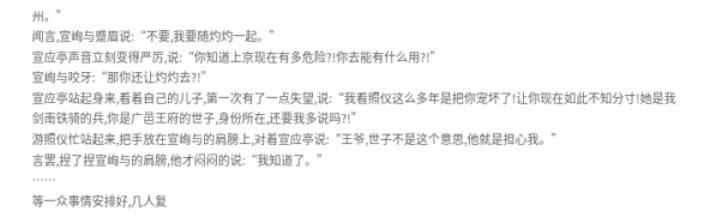州。”
闻言,宣峋与蹙眉说:“不要,我要随灼灼一起。”
宣应亭声音立刻变得严厉,说:“你知道上京现在有多危险?!你去能有什么用?!”
宣峋与咬牙:“那你还让灼灼去?!”
宣应亭站起身来,看着自己的儿子,第一次有了一点失望,说:“我看照仪这么多年是把你宠坏了!让你现在如此不知分寸!她是我剑南铁骑的兵,你是广邑王府的世子,身份所在,还要我多说吗?!”
游照仪忙站起来,把手放在宣峋与的肩膀上,对着宣应亭说:“王爷,世子不是这个意思,他就是担心我。”
言罢,捏了捏宣峋与的肩膀,他才闷闷的说:“我知道了。”
……
等一众事情安排好,几人复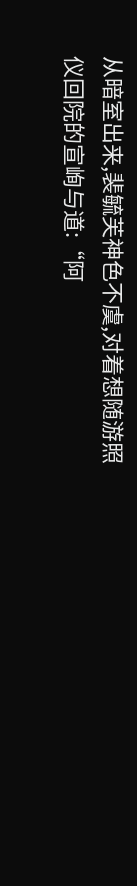从暗室出来,裴毓芙神色不虞,对着想随游照仪回院的宣峋与道:“阿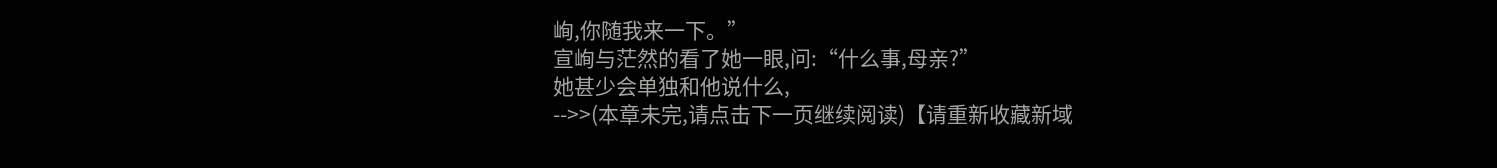峋,你随我来一下。”
宣峋与茫然的看了她一眼,问:“什么事,母亲?”
她甚少会单独和他说什么,
-->>(本章未完,请点击下一页继续阅读)【请重新收藏新域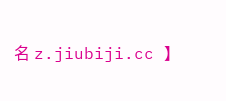名 z.jiubiji.cc 】